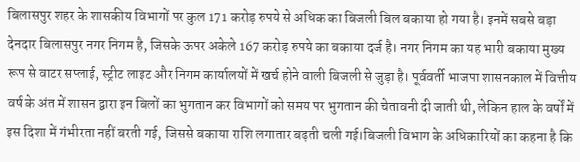बिलासपुर शहर के शासकीय विभागों पर कुल 171 करोड़ रुपये से अधिक का बिजली बिल बकाया हो गया है। इनमें सबसे बड़ा देनदार बिलासपुर नगर निगम है, जिसके ऊपर अकेले 167 करोड़ रुपये का बकाया दर्ज है। नगर निगम का यह भारी बकाया मुख्य रूप से वाटर सप्लाई, स्ट्रीट लाइट और निगम कार्यालयों में खर्च होने वाली बिजली से जुड़ा है। पूर्ववर्ती भाजपा शासनकाल में वित्तीय वर्ष के अंत में शासन द्वारा इन बिलों का भुगतान कर विभागों को समय पर भुगतान की चेतावनी दी जाती थी, लेकिन हाल के वर्षों में इस दिशा में गंभीरता नहीं बरती गई, जिससे बकाया राशि लगातार बढ़ती चली गई।बिजली विभाग के अधिकारियों का कहना है कि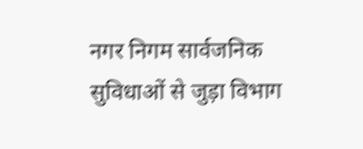नगर निगम सार्वजनिक सुविधाओं से जुड़ा विभाग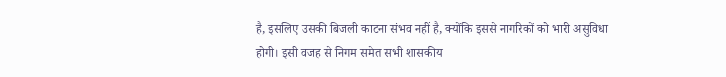है, इसलिए उसकी बिजली काटना संभव नहीं है, क्योंकि इससे नागरिकों को भारी असुविधा होगी। इसी वजह से निगम समेत सभी शासकीय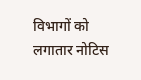विभागों को लगातार नोटिस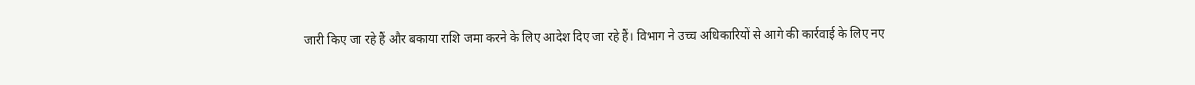जारी किए जा रहे हैं और बकाया राशि जमा करने के लिए आदेश दिए जा रहे हैं। विभाग ने उच्च अधिकारियों से आगे की कार्रवाई के लिए नए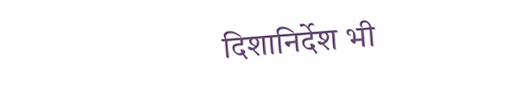दिशानिर्देश भी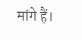मांगे हैं।